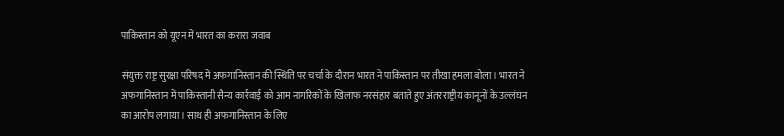पाकिस्तान को यूएन में भारत का करारा जवाब

संयुक्त राष्ट्र सुरक्षा परिषद में अफगानिस्तान की स्थिति पर चर्चा के दौरान भारत ने पाकिस्तान पर तीखा हमला बोला। भारत ने अफगानिस्तान में पाकिस्तानी सैन्य कार्रवाई को आम नागरिकों के खिलाफ नरसंहार बताते हुए अंतरराष्ट्रीय कानूनों के उल्लंघन का आरोप लगाया। साथ ही अफगानिस्तान के लिए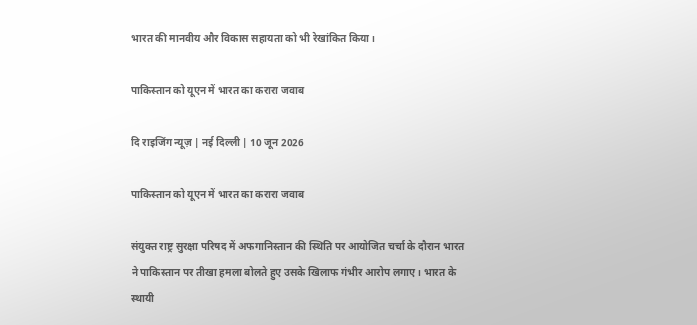भारत की मानवीय और विकास सहायता को भी रेखांकित किया।

पाकिस्तान को यूएन में भारत का करारा जवाब

दि राइजिंग न्यूज़ | नई दिल्ली | 10 जून 2026

पाकिस्तान को यूएन में भारत का करारा जवाब

संयुक्त राष्ट्र सुरक्षा परिषद में अफगानिस्तान की स्थिति पर आयोजित चर्चा के दौरान भारत ने पाकिस्तान पर तीखा हमला बोलते हुए उसके खिलाफ गंभीर आरोप लगाए। भारत के स्थायी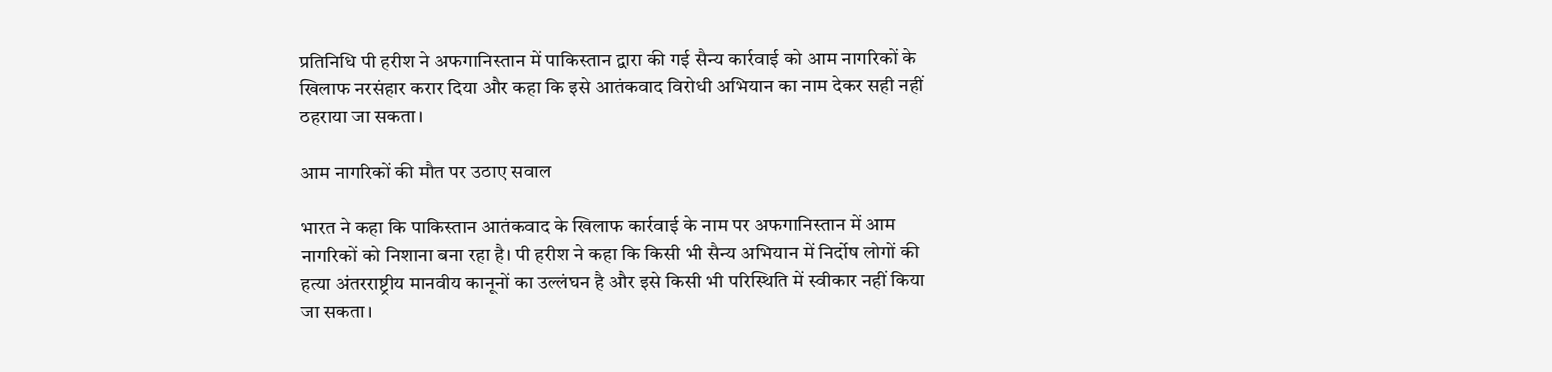प्रतिनिधि पी हरीश ने अफगानिस्तान में पाकिस्तान द्वारा की गई सैन्य कार्रवाई को आम नागरिकों के खिलाफ नरसंहार करार दिया और कहा कि इसे आतंकवाद विरोधी अभियान का नाम देकर सही नहीं ठहराया जा सकता।

आम नागरिकों की मौत पर उठाए सवाल

भारत ने कहा कि पाकिस्तान आतंकवाद के खिलाफ कार्रवाई के नाम पर अफगानिस्तान में आम नागरिकों को निशाना बना रहा है। पी हरीश ने कहा कि किसी भी सैन्य अभियान में निर्दोष लोगों की हत्या अंतरराष्ट्रीय मानवीय कानूनों का उल्लंघन है और इसे किसी भी परिस्थिति में स्वीकार नहीं किया जा सकता।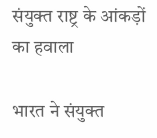संयुक्त राष्ट्र के आंकड़ों का हवाला

भारत ने संयुक्त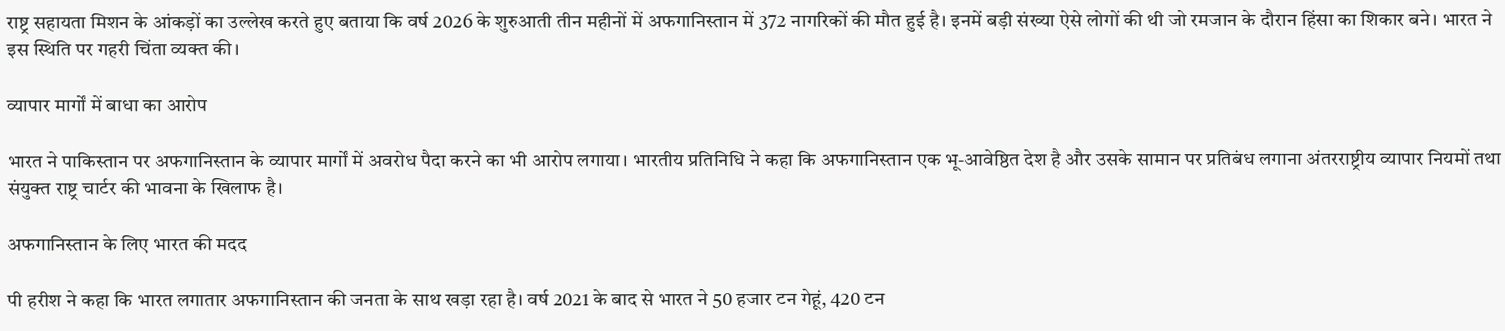राष्ट्र सहायता मिशन के आंकड़ों का उल्लेख करते हुए बताया कि वर्ष 2026 के शुरुआती तीन महीनों में अफगानिस्तान में 372 नागरिकों की मौत हुई है। इनमें बड़ी संख्या ऐसे लोगों की थी जो रमजान के दौरान हिंसा का शिकार बने। भारत ने इस स्थिति पर गहरी चिंता व्यक्त की।

व्यापार मार्गों में बाधा का आरोप

भारत ने पाकिस्तान पर अफगानिस्तान के व्यापार मार्गों में अवरोध पैदा करने का भी आरोप लगाया। भारतीय प्रतिनिधि ने कहा कि अफगानिस्तान एक भू-आवेष्ठित देश है और उसके सामान पर प्रतिबंध लगाना अंतरराष्ट्रीय व्यापार नियमों तथा संयुक्त राष्ट्र चार्टर की भावना के खिलाफ है।

अफगानिस्तान के लिए भारत की मदद

पी हरीश ने कहा कि भारत लगातार अफगानिस्तान की जनता के साथ खड़ा रहा है। वर्ष 2021 के बाद से भारत ने 50 हजार टन गेहूं, 420 टन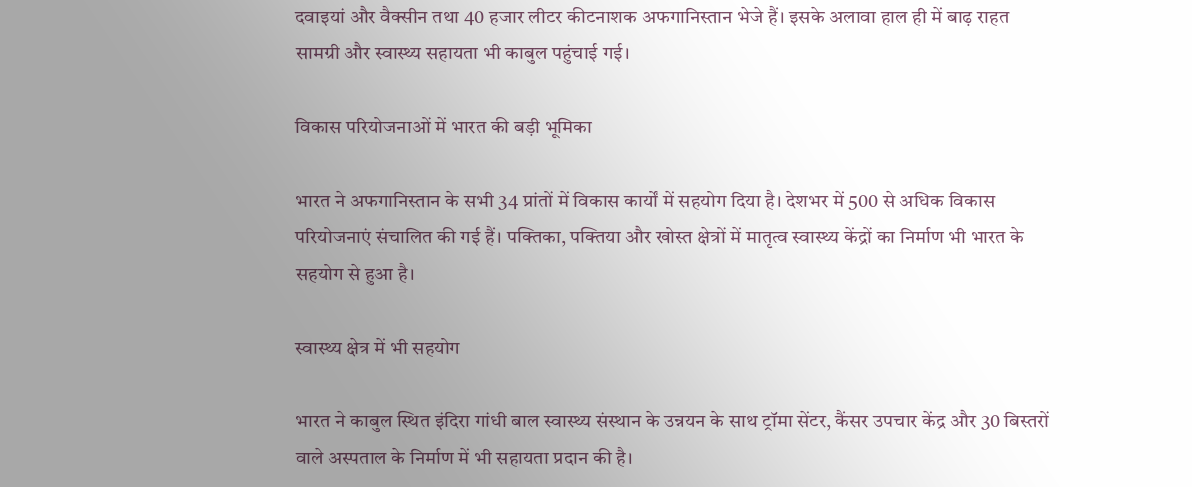दवाइयां और वैक्सीन तथा 40 हजार लीटर कीटनाशक अफगानिस्तान भेजे हैं। इसके अलावा हाल ही में बाढ़ राहत सामग्री और स्वास्थ्य सहायता भी काबुल पहुंचाई गई।

विकास परियोजनाओं में भारत की बड़ी भूमिका

भारत ने अफगानिस्तान के सभी 34 प्रांतों में विकास कार्यों में सहयोग दिया है। देशभर में 500 से अधिक विकास परियोजनाएं संचालित की गई हैं। पक्तिका, पक्तिया और खोस्त क्षेत्रों में मातृत्व स्वास्थ्य केंद्रों का निर्माण भी भारत के सहयोग से हुआ है।

स्वास्थ्य क्षेत्र में भी सहयोग

भारत ने काबुल स्थित इंदिरा गांधी बाल स्वास्थ्य संस्थान के उन्नयन के साथ ट्रॉमा सेंटर, कैंसर उपचार केंद्र और 30 बिस्तरों वाले अस्पताल के निर्माण में भी सहायता प्रदान की है।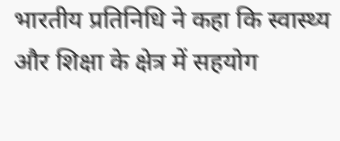भारतीय प्रतिनिधि ने कहा कि स्वास्थ्य और शिक्षा के क्षेत्र में सहयोग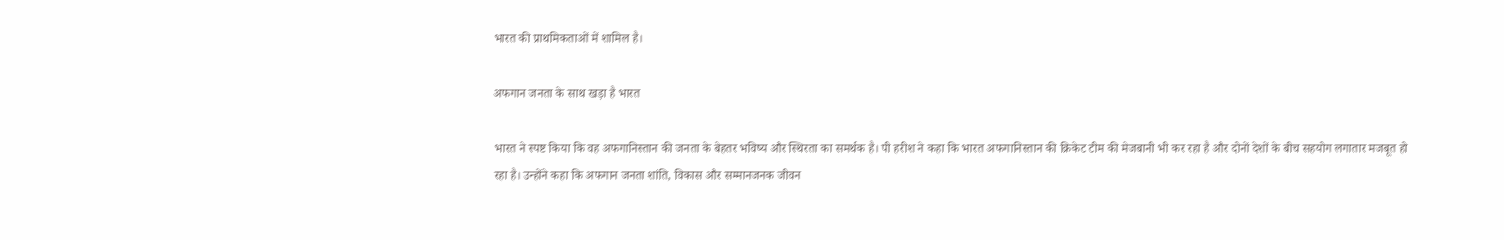भारत की प्राथमिकताओं में शामिल है।

अफगान जनता के साथ खड़ा है भारत

भारत ने स्पष्ट किया कि वह अफगानिस्तान की जनता के बेहतर भविष्य और स्थिरता का समर्थक है। पी हरीश ने कहा कि भारत अफगानिस्तान की क्रिकेट टीम की मेजबानी भी कर रहा है और दोनों देशों के बीच सहयोग लगातार मजबूत हो रहा है। उन्होंने कहा कि अफगान जनता शांति, विकास और सम्मानजनक जीवन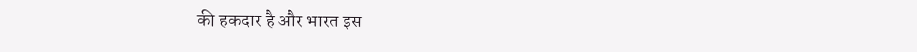की हकदार है और भारत इस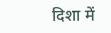दिशा में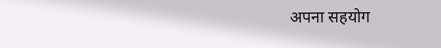अपना सहयोग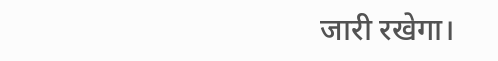जारी रखेगा।